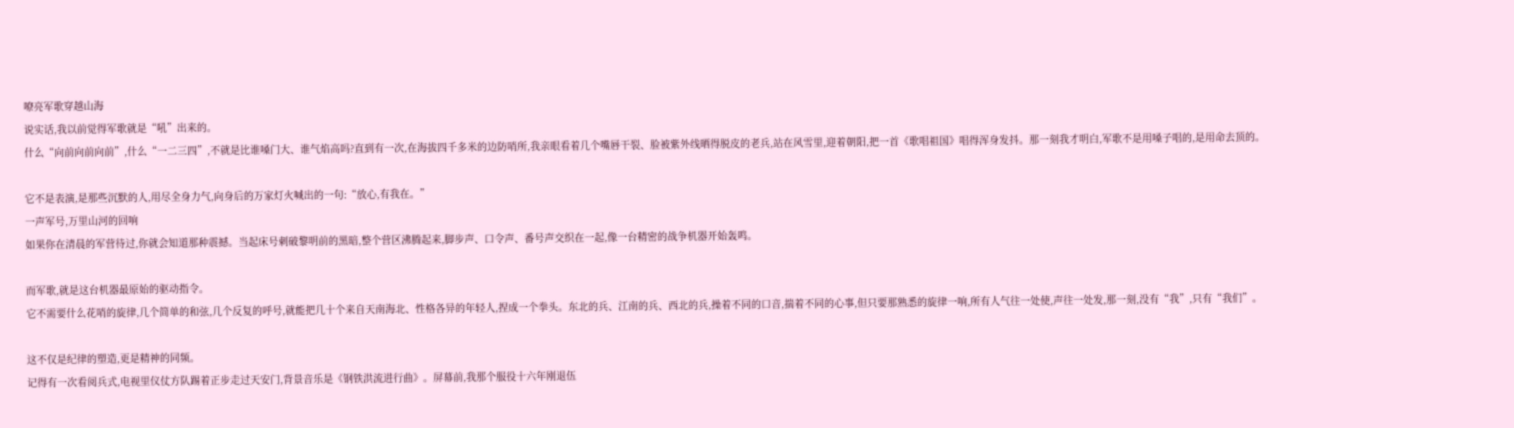嘹亮军歌穿越山海
说实话,我以前觉得军歌就是“吼”出来的。
什么“向前向前向前”,什么“一二三四”,不就是比谁嗓门大、谁气焰高吗?直到有一次,在海拔四千多米的边防哨所,我亲眼看着几个嘴唇干裂、脸被紫外线晒得脱皮的老兵,站在风雪里,迎着朝阳,把一首《歌唱祖国》唱得浑身发抖。那一刻我才明白,军歌不是用嗓子唱的,是用命去顶的。

它不是表演,是那些沉默的人,用尽全身力气,向身后的万家灯火喊出的一句:“放心,有我在。”
一声军号,万里山河的回响
如果你在清晨的军营待过,你就会知道那种震撼。当起床号刺破黎明前的黑暗,整个营区沸腾起来,脚步声、口令声、番号声交织在一起,像一台精密的战争机器开始轰鸣。

而军歌,就是这台机器最原始的驱动指令。
它不需要什么花哨的旋律,几个简单的和弦,几个反复的呼号,就能把几十个来自天南海北、性格各异的年轻人,捏成一个拳头。东北的兵、江南的兵、西北的兵,操着不同的口音,揣着不同的心事,但只要那熟悉的旋律一响,所有人气往一处使,声往一处发,那一刻,没有“我”,只有“我们”。

这不仅是纪律的塑造,更是精神的同频。
记得有一次看阅兵式,电视里仪仗方队踢着正步走过天安门,背景音乐是《钢铁洪流进行曲》。屏幕前,我那个服役十六年刚退伍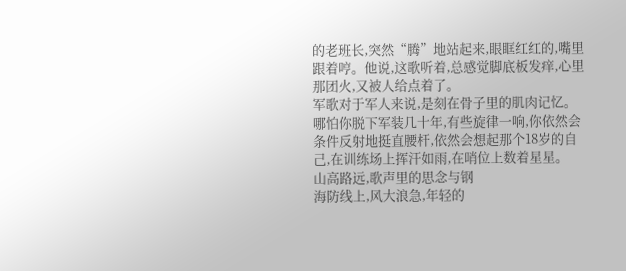的老班长,突然“腾”地站起来,眼眶红红的,嘴里跟着哼。他说,这歌听着,总感觉脚底板发痒,心里那团火,又被人给点着了。
军歌对于军人来说,是刻在骨子里的肌肉记忆。哪怕你脱下军装几十年,有些旋律一响,你依然会条件反射地挺直腰杆,依然会想起那个18岁的自己,在训练场上挥汗如雨,在哨位上数着星星。
山高路远,歌声里的思念与钢
海防线上,风大浪急,年轻的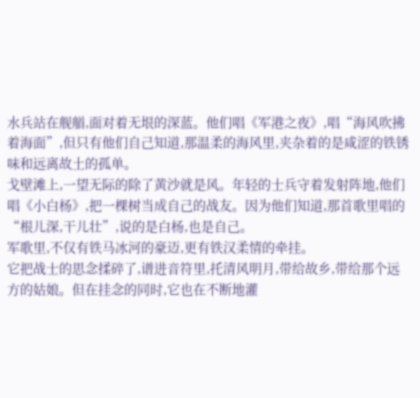水兵站在舰艏,面对着无垠的深蓝。他们唱《军港之夜》,唱“海风吹拂着海面”,但只有他们自己知道,那温柔的海风里,夹杂着的是咸涩的铁锈味和远离故土的孤单。
戈壁滩上,一望无际的除了黄沙就是风。年轻的士兵守着发射阵地,他们唱《小白杨》,把一棵树当成自己的战友。因为他们知道,那首歌里唱的“根儿深,干儿壮”,说的是白杨,也是自己。
军歌里,不仅有铁马冰河的豪迈,更有铁汉柔情的牵挂。
它把战士的思念揉碎了,谱进音符里,托清风明月,带给故乡,带给那个远方的姑娘。但在挂念的同时,它也在不断地灌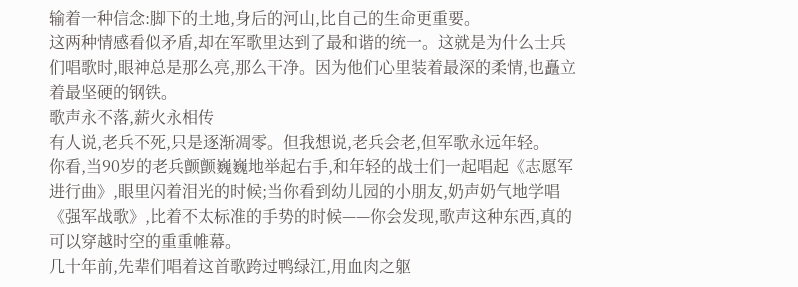输着一种信念:脚下的土地,身后的河山,比自己的生命更重要。
这两种情感看似矛盾,却在军歌里达到了最和谐的统一。这就是为什么士兵们唱歌时,眼神总是那么亮,那么干净。因为他们心里装着最深的柔情,也矗立着最坚硬的钢铁。
歌声永不落,薪火永相传
有人说,老兵不死,只是逐渐凋零。但我想说,老兵会老,但军歌永远年轻。
你看,当90岁的老兵颤颤巍巍地举起右手,和年轻的战士们一起唱起《志愿军进行曲》,眼里闪着泪光的时候;当你看到幼儿园的小朋友,奶声奶气地学唱《强军战歌》,比着不太标准的手势的时候——你会发现,歌声这种东西,真的可以穿越时空的重重帷幕。
几十年前,先辈们唱着这首歌跨过鸭绿江,用血肉之躯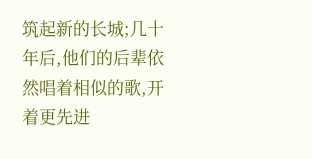筑起新的长城;几十年后,他们的后辈依然唱着相似的歌,开着更先进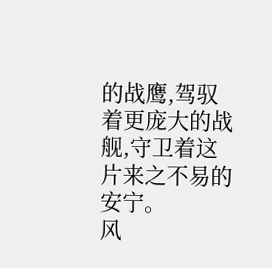的战鹰,驾驭着更庞大的战舰,守卫着这片来之不易的安宁。
风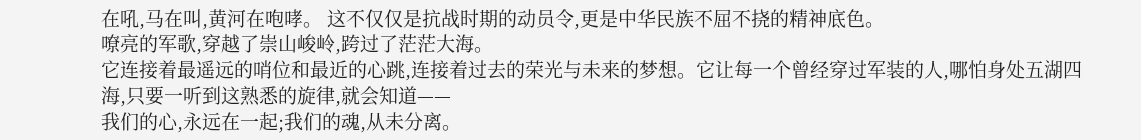在吼,马在叫,黄河在咆哮。 这不仅仅是抗战时期的动员令,更是中华民族不屈不挠的精神底色。
嘹亮的军歌,穿越了崇山峻岭,跨过了茫茫大海。
它连接着最遥远的哨位和最近的心跳,连接着过去的荣光与未来的梦想。它让每一个曾经穿过军装的人,哪怕身处五湖四海,只要一听到这熟悉的旋律,就会知道——
我们的心,永远在一起;我们的魂,从未分离。